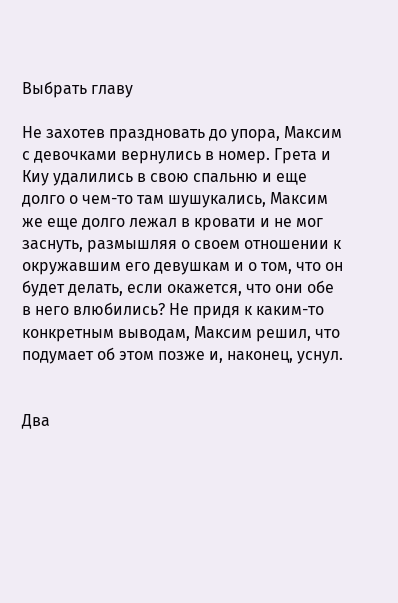Выбрать главу

Не захотев праздновать до упора, Максим с девочками вернулись в номер. Грета и Киу удалились в свою спальню и еще долго о чем-то там шушукались, Максим же еще долго лежал в кровати и не мог заснуть, размышляя о своем отношении к окружавшим его девушкам и о том, что он будет делать, если окажется, что они обе в него влюбились? Не придя к каким-то конкретным выводам, Максим решил, что подумает об этом позже и, наконец, уснул.


Два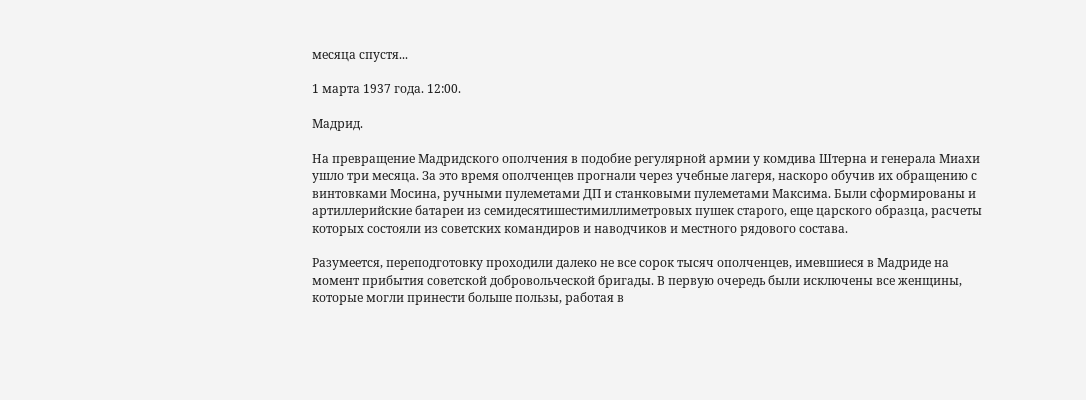месяца спустя...

1 марта 1937 года. 12:00.

Мадрид.

На превращение Мадридского ополчения в подобие регулярной армии у комдива Штерна и генерала Миахи ушло три месяца. За это время ополченцев прогнали через учебные лагеря, наскоро обучив их обращению с винтовками Мосина, ручными пулеметами ДП и станковыми пулеметами Максима. Были сформированы и артиллерийские батареи из семидесятишестимиллиметровых пушек старого, еще царского образца, расчеты которых состояли из советских командиров и наводчиков и местного рядового состава.

Разумеется, переподготовку проходили далеко не все сорок тысяч ополченцев, имевшиеся в Мадриде на момент прибытия советской добровольческой бригады. В первую очередь были исключены все женщины, которые могли принести больше пользы, работая в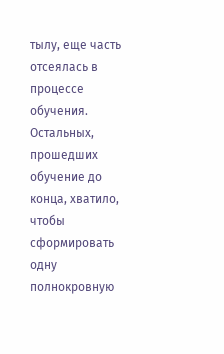тылу, еще часть отсеялась в процессе обучения. Остальных, прошедших обучение до конца, хватило, чтобы сформировать одну полнокровную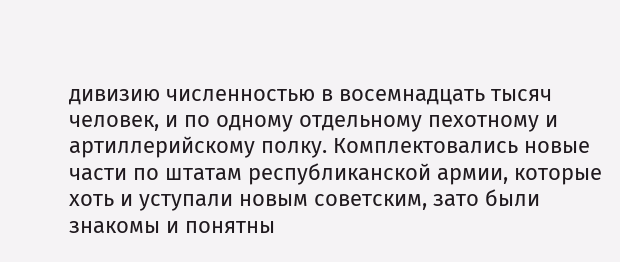дивизию численностью в восемнадцать тысяч человек, и по одному отдельному пехотному и артиллерийскому полку. Комплектовались новые части по штатам республиканской армии, которые хоть и уступали новым советским, зато были знакомы и понятны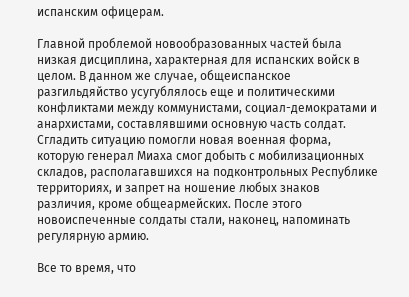испанским офицерам.

Главной проблемой новообразованных частей была низкая дисциплина, характерная для испанских войск в целом. В данном же случае, общеиспанское разгильдяйство усугублялось еще и политическими конфликтами между коммунистами, социал-демократами и анархистами, составлявшими основную часть солдат. Сгладить ситуацию помогли новая военная форма, которую генерал Миаха смог добыть с мобилизационных складов, располагавшихся на подконтрольных Республике территориях, и запрет на ношение любых знаков различия, кроме общеармейских. После этого новоиспеченные солдаты стали, наконец, напоминать регулярную армию.

Все то время, что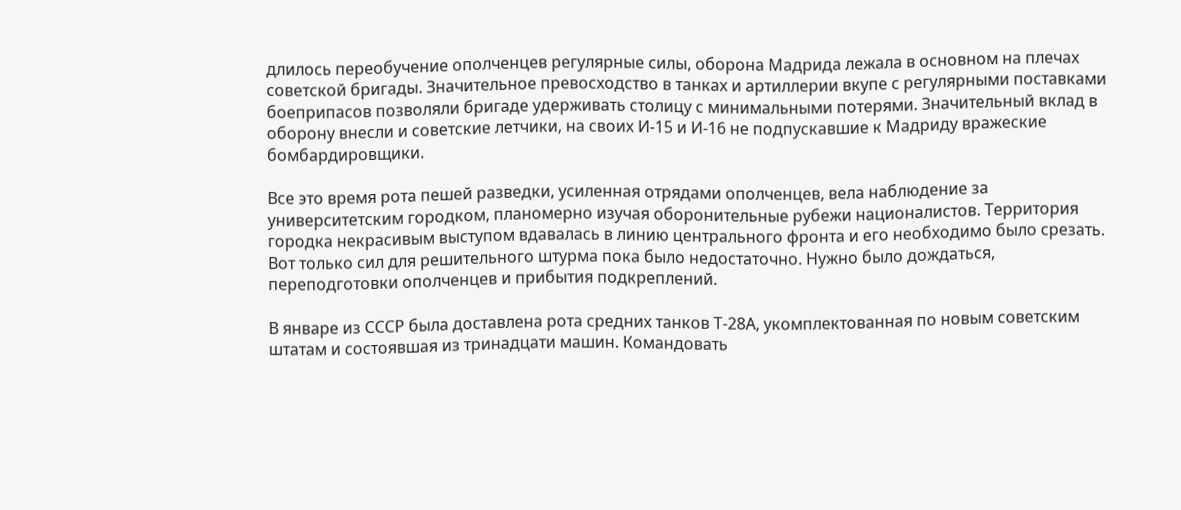длилось переобучение ополченцев регулярные силы, оборона Мадрида лежала в основном на плечах советской бригады. Значительное превосходство в танках и артиллерии вкупе с регулярными поставками боеприпасов позволяли бригаде удерживать столицу с минимальными потерями. Значительный вклад в оборону внесли и советские летчики, на своих И-15 и И-16 не подпускавшие к Мадриду вражеские бомбардировщики.

Все это время рота пешей разведки, усиленная отрядами ополченцев, вела наблюдение за университетским городком, планомерно изучая оборонительные рубежи националистов. Территория городка некрасивым выступом вдавалась в линию центрального фронта и его необходимо было срезать. Вот только сил для решительного штурма пока было недостаточно. Нужно было дождаться, переподготовки ополченцев и прибытия подкреплений.

В январе из СССР была доставлена рота средних танков Т-28А, укомплектованная по новым советским штатам и состоявшая из тринадцати машин. Командовать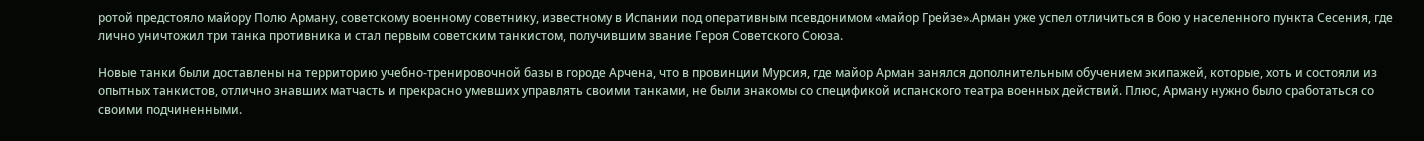ротой предстояло майору Полю Арману, советскому военному советнику, известному в Испании под оперативным псевдонимом «майор Грейзе».Арман уже успел отличиться в бою у населенного пункта Сесения, где лично уничтожил три танка противника и стал первым советским танкистом, получившим звание Героя Советского Союза.

Новые танки были доставлены на территорию учебно-тренировочной базы в городе Арчена, что в провинции Мурсия, где майор Арман занялся дополнительным обучением экипажей, которые, хоть и состояли из опытных танкистов, отлично знавших матчасть и прекрасно умевших управлять своими танками, не были знакомы со спецификой испанского театра военных действий. Плюс, Арману нужно было сработаться со своими подчиненными.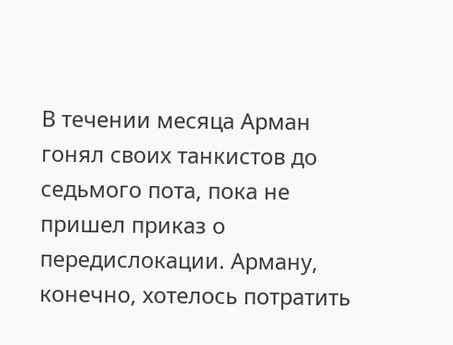В течении месяца Арман гонял своих танкистов до седьмого пота, пока не пришел приказ о передислокации. Арману, конечно, хотелось потратить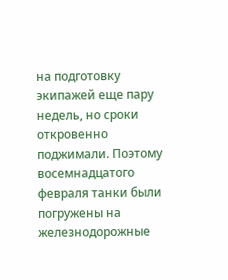на подготовку экипажей еще пару недель, но сроки откровенно поджимали. Поэтому восемнадцатого февраля танки были погружены на железнодорожные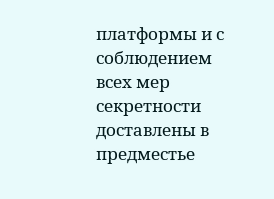платформы и с соблюдением всех мер секретности доставлены в предместье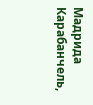Мадрида Карабанчель,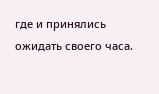где и принялись ожидать своего часа.